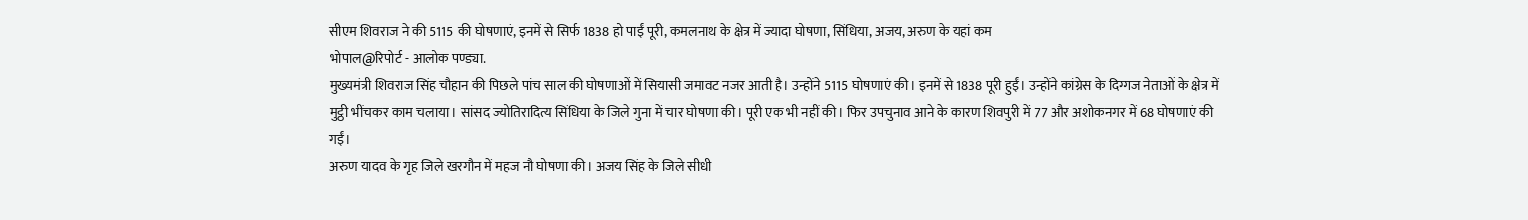सीएम शिवराज ने की 5115 की घोषणाएं, इनमें से सिर्फ 1838 हो पाईं पूरी, कमलनाथ के क्षेत्र में ज्यादा घोषणा, सिंधिया, अजय, अरुण के यहां कम
भोपाल@रिपोर्ट - आलोक पण्ड्या.
मुख्यमंत्री शिवराज सिंह चौहान की पिछले पांच साल की घोषणाओं में सियासी जमावट नजर आती है। उन्होंने 5115 घोषणाएं की। इनमें से 1838 पूरी हुईं। उन्होंने कांग्रेस के दिग्गज नेताओं के क्षेत्र में मुट्ठी भींचकर काम चलाया। सांसद ज्योतिरादित्य सिंधिया के जिले गुना में चार घोषणा की। पूरी एक भी नहीं की। फिर उपचुनाव आने के कारण शिवपुरी में 77 और अशोकनगर में 68 घोषणाएं की गईं।
अरुण यादव के गृह जिले खरगौन में महज नौ घोषणा की। अजय सिंह के जिले सीधी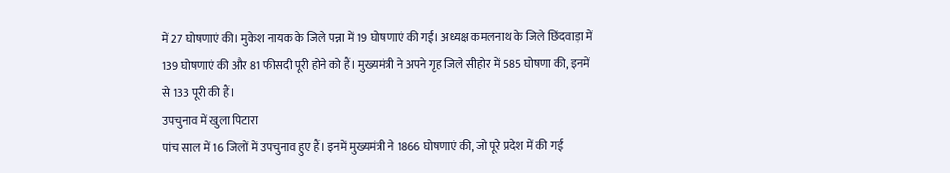में 27 घोषणाएं की। मुकेश नायक के जिले पन्ना में 19 घोषणाएं की गईं। अध्यक्ष कमलनाथ के जिले छिंदवाड़ा में 139 घोषणाएं की और 81 फीसदी पूरी होने को हैं। मुख्यमंत्री ने अपने गृह जिले सीहोर में 585 घोषणा की, इनमें से 133 पूरी की हैं।
उपचुनाव में खुला पिटारा
पांच साल में 16 जिलों में उपचुनाव हुए हैं। इनमें मुख्यमंत्री ने 1866 घोषणाएं की, जो पूरे प्रदेश में की गई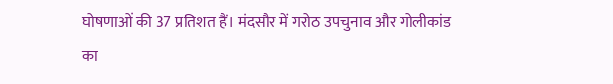घोषणाओं की 37 प्रतिशत हैं। मंदसौर में गरोठ उपचुनाव और गोलीकांड का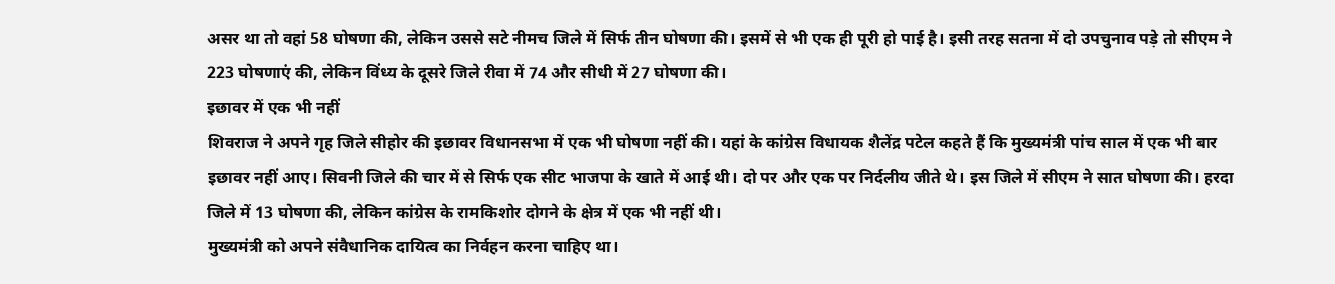असर था तो वहां 58 घोषणा की, लेकिन उससे सटे नीमच जिले में सिर्फ तीन घोषणा की। इसमें से भी एक ही पूरी हो पाई है। इसी तरह सतना में दो उपचुनाव पड़े तो सीएम ने 223 घोषणाएं की, लेकिन विंध्य के दूसरे जिले रीवा में 74 और सीधी में 27 घोषणा की।
इछावर में एक भी नहीं
शिवराज ने अपने गृह जिले सीहोर की इछावर विधानसभा में एक भी घोषणा नहीं की। यहां के कांग्रेस विधायक शैलेंद्र पटेल कहते हैं कि मुख्यमंत्री पांच साल में एक भी बार इछावर नहीं आए। सिवनी जिले की चार में से सिर्फ एक सीट भाजपा के खाते में आई थी। दो पर और एक पर निर्दलीय जीते थे। इस जिले में सीएम ने सात घोषणा की। हरदा जिले में 13 घोषणा की, लेकिन कांग्रेस के रामकिशोर दोगने के क्षेत्र में एक भी नहीं थी।
मुख्यमंत्री को अपने संवैधानिक दायित्व का निर्वहन करना चाहिए था।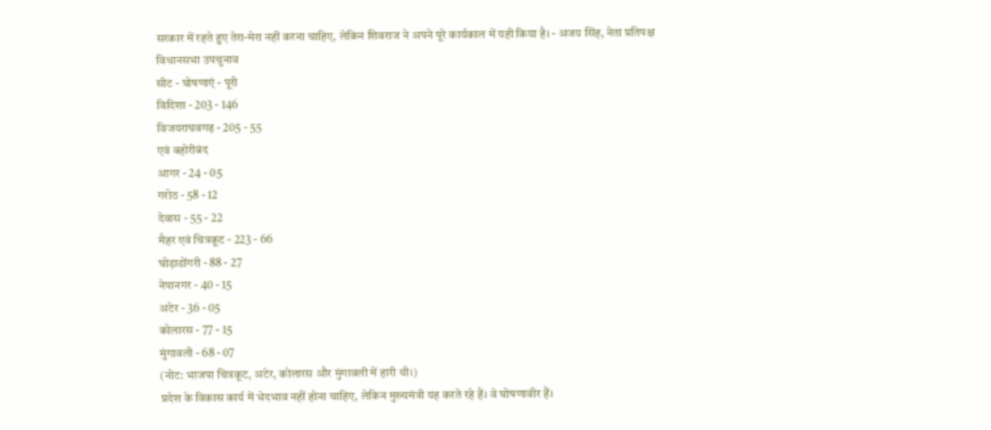सरकार में रहते हुए तेरा-मेरा नहीं करना चाहिए, लेकिन शिवराज ने अपने पूरे कार्यकाल में यही किया है। - अजय सिंह, नेता प्रतिपक्ष
विधानसभा उपचुनाव
सीट - घोषणाएं - पूरी
विदिशा - 203 - 146
विजयराघवगढ़ - 205 - 55
एवं बहोरीबंद
आगर - 24 - 05
गरोठ - 58 - 12
देवास - 55 - 22
मैहर एवं चित्रकूट - 223 - 66
घोड़ाडोंगरी - 88 - 27
नेपानगर - 40 - 15
अटेर - 36 - 05
कोलारस - 77 - 15
मुंगावली - 68 - 07
(नोट: भाजपा चित्रकूट, अटेर, कोलारस और मुंगावली में हारी थी।)
प्रदेश के विकास कार्य में भेदभाव नहीं होना चाहिए, लेकिन मुख्यमंत्री यह करते रहे हैं। वे घोषणावीर हैं।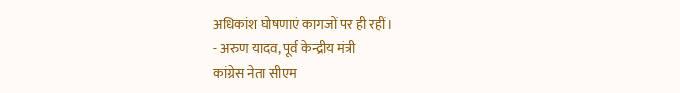अधिकांश घोषणाएं कागजों पर ही रहीं।
- अरुण यादव, पूर्व केन्द्रीय मंत्री
कांग्रेस नेता सीएम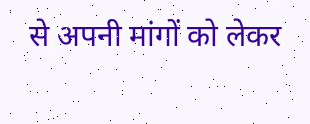से अपनी मांगों को लेकर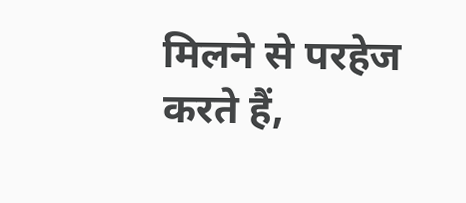मिलने से परहेज करते हैं,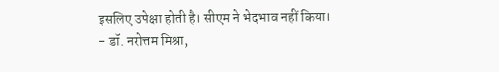इसलिए उपेक्षा होती है। सीएम ने भेदभाव नहीं किया।
- डॉ. नरोत्तम मिश्रा,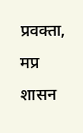प्रवक्ता, मप्र शासन